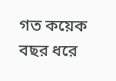গত কয়েক বছর ধরে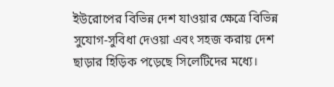ইউরোপের বিভিন্ন দেশ যাওয়ার ক্ষেত্রে বিভিন্ন সুযোগ-সুবিধা দেওয়া এবং সহজ করায় দেশ ছাড়ার হিড়িক পড়েছে সিলেটিদের মধ্যে।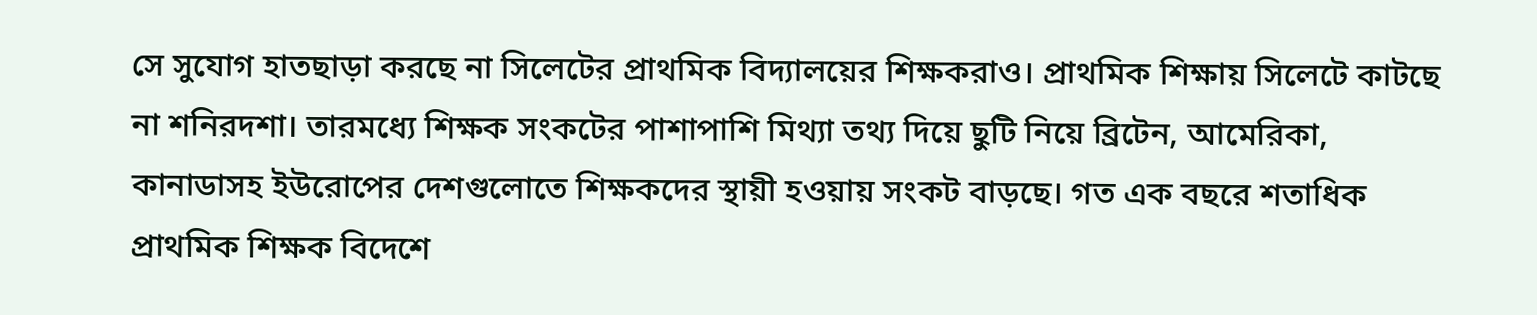সে সুযোগ হাতছাড়া করছে না সিলেটের প্রাথমিক বিদ্যালয়ের শিক্ষকরাও। প্রাথমিক শিক্ষায় সিলেটে কাটছে না শনিরদশা। তারমধ্যে শিক্ষক সংকটের পাশাপাশি মিথ্যা তথ্য দিয়ে ছুটি নিয়ে ব্রিটেন, আমেরিকা, কানাডাসহ ইউরোপের দেশগুলোতে শিক্ষকদের স্থায়ী হওয়ায় সংকট বাড়ছে। গত এক বছরে শতাধিক প্রাথমিক শিক্ষক বিদেশে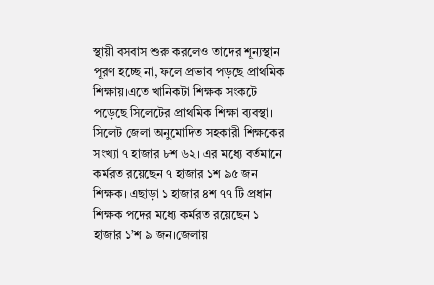স্থায়ী বসবাস শুরু করলেও তাদের শূন্যস্থান পূরণ হচ্ছে না, ফলে প্রভাব পড়ছে প্রাথমিক শিক্ষায়।এতে খানিকটা শিক্ষক সংকটে পড়েছে সিলেটের প্রাথমিক শিক্ষা ব্যবস্থা।
সিলেট জেলা অনুমোদিত সহকারী শিক্ষকের সংখ্যা ৭ হাজার ৮শ ৬২। এর মধ্যে বর্তমানে কর্মরত রয়েছেন ৭ হাজার ১শ ৯৫ জন শিক্ষক। এছাড়া ১ হাজার ৪শ ৭৭ টি প্রধান শিক্ষক পদের মধ্যে কর্মরত রয়েছেন ১ হাজার ১’শ ৯ জন।জেলায়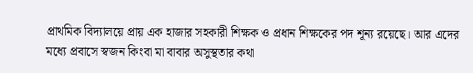প্রাথমিক বিদ্যালয়ে প্রায় এক হাজার সহকারী শিক্ষক ও প্রধান শিক্ষকের পদ শূন্য রয়েছে। আর এদের মধ্যে প্রবাসে স্বজন কিংবা মা বাবার অসুস্থতার কথা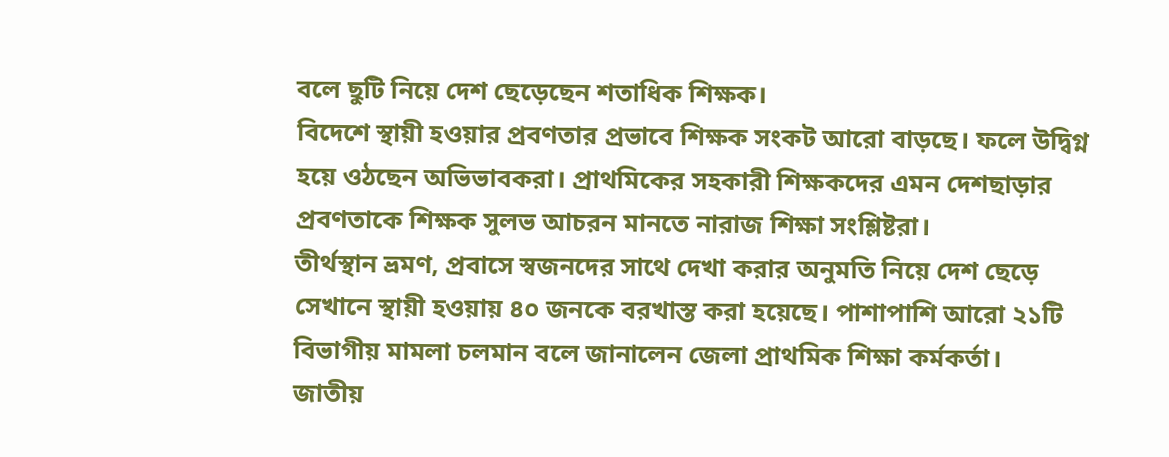বলে ছুটি নিয়ে দেশ ছেড়েছেন শতাধিক শিক্ষক।
বিদেশে স্থায়ী হওয়ার প্রবণতার প্রভাবে শিক্ষক সংকট আরো বাড়ছে। ফলে উদ্বিগ্ন হয়ে ওঠছেন অভিভাবকরা। প্রাথমিকের সহকারী শিক্ষকদের এমন দেশছাড়ার প্রবণতাকে শিক্ষক সুলভ আচরন মানতে নারাজ শিক্ষা সংশ্লিষ্টরা।
তীর্থস্থান ভ্রমণ, প্রবাসে স্বজনদের সাথে দেখা করার অনুমতি নিয়ে দেশ ছেড়ে সেখানে স্থায়ী হওয়ায় ৪০ জনকে বরখাস্ত করা হয়েছে। পাশাপাশি আরো ২১টি বিভাগীয় মামলা চলমান বলে জানালেন জেলা প্রাথমিক শিক্ষা কর্মকর্তা।
জাতীয়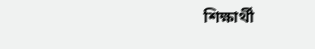শিক্ষার্থী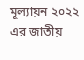মূল্যায়ন ২০২২ এর জাতীয়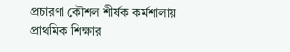প্রচারণা কৌশল শীর্ষক কর্মশালায় প্রাথমিক শিক্ষার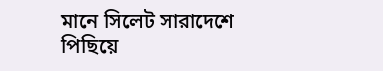মানে সিলেট সারাদেশে পিছিয়ে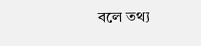বলে তথ্য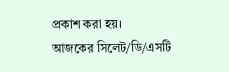প্রকাশ করা হয়।
আজকের সিলেট/ডি/এসটি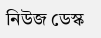নিউজ ডেস্ক